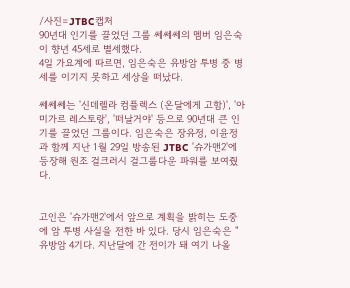/사진=JTBC캡처
90년대 인기를 끌었던 그룹 쎄쎄쎄의 멤버 임은숙이 향년 45세로 별세했다.
4일 가요계에 따르면, 임은숙은 유방암 투병 중 병세를 이기지 못하고 세상을 떠났다.

쎄쎄쎄는 '신데렐라 컴플렉스 (온달에게 고함)', '아미가르 레스토랑', '떠날거야' 등으로 90년대 큰 인기를 끌었던 그룹이다. 임은숙은 장유정, 이윤정과 함께 지난 1월 29일 방송된 JTBC '슈가맨2'에 등장해 원조 걸크러시 걸그룹다운 파워를 보여줬다.


고인은 '슈가맨2'에서 앞으로 계획을 밝히는 도중에 암 투병 사실을 전한 바 있다. 당시 임은숙은 "유방암 4기다. 지난달에 간 전이가 돼 여기 나올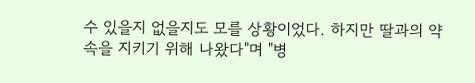수 있을지 없을지도 모를 상황이었다. 하지만 딸과의 약속을 지키기 위해 나왔다"며 "병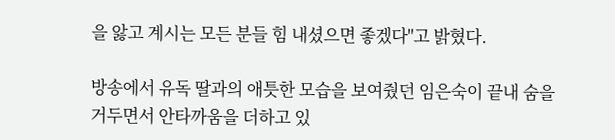을 앓고 계시는 모든 분들 힘 내셨으면 좋겠다"고 밝혔다.

방송에서 유독 딸과의 애틋한 모습을 보여줬던 임은숙이 끝내 숨을 거두면서 안타까움을 더하고 있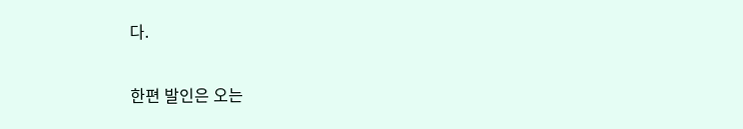다.

한편 발인은 오는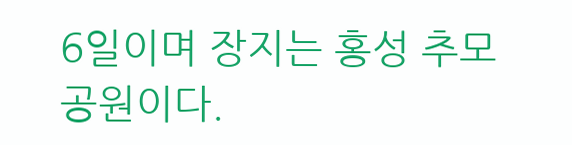6일이며 장지는 홍성 추모공원이다.